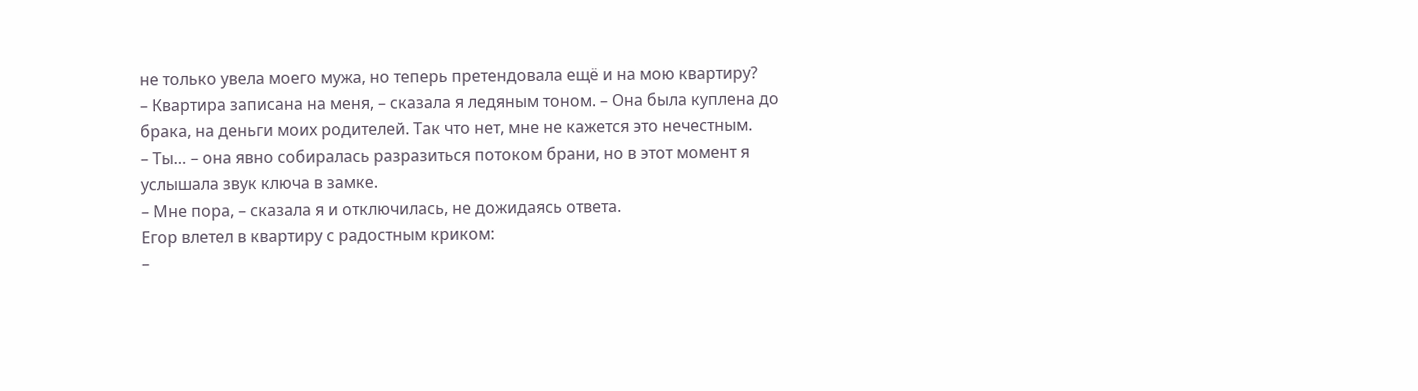не только увела моего мужа, но теперь претендовала ещё и на мою квартиру?
– Квартира записана на меня, – сказала я ледяным тоном. – Она была куплена до брака, на деньги моих родителей. Так что нет, мне не кажется это нечестным.
– Ты… – она явно собиралась разразиться потоком брани, но в этот момент я услышала звук ключа в замке.
– Мне пора, – сказала я и отключилась, не дожидаясь ответа.
Егор влетел в квартиру с радостным криком:
–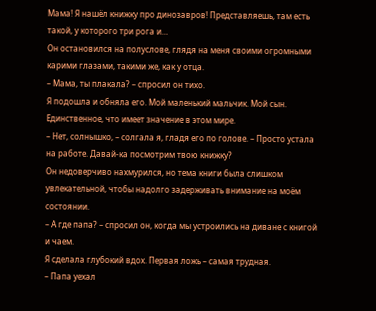Мама! Я нашёл книжку про динозавров! Представляешь, там есть такой, у которого три рога и…
Он остановился на полуслове, глядя на меня своими огромными карими глазами, такими же, как у отца.
– Мама, ты плакала? – спросил он тихо.
Я подошла и обняла его. Мой маленький мальчик. Мой сын. Единственное, что имеет значение в этом мире.
– Нет, солнышко, – солгала я, гладя его по голове. – Просто устала на работе. Давай-ка посмотрим твою книжку?
Он недоверчиво нахмурился, но тема книги была слишком увлекательной, чтобы надолго задерживать внимание на моём состоянии.
– А где папа? – спросил он, когда мы устроились на диване с книгой и чаем.
Я сделала глубокий вдох. Первая ложь – самая трудная.
– Папа уехал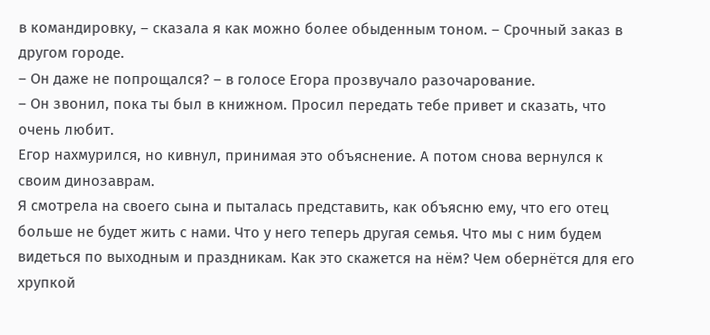в командировку, – сказала я как можно более обыденным тоном. – Срочный заказ в другом городе.
– Он даже не попрощался? – в голосе Егора прозвучало разочарование.
– Он звонил, пока ты был в книжном. Просил передать тебе привет и сказать, что очень любит.
Егор нахмурился, но кивнул, принимая это объяснение. А потом снова вернулся к своим динозаврам.
Я смотрела на своего сына и пыталась представить, как объясню ему, что его отец больше не будет жить с нами. Что у него теперь другая семья. Что мы с ним будем видеться по выходным и праздникам. Как это скажется на нём? Чем обернётся для его хрупкой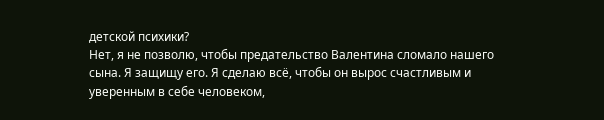детской психики?
Нет, я не позволю, чтобы предательство Валентина сломало нашего сына. Я защищу его. Я сделаю всё, чтобы он вырос счастливым и уверенным в себе человеком,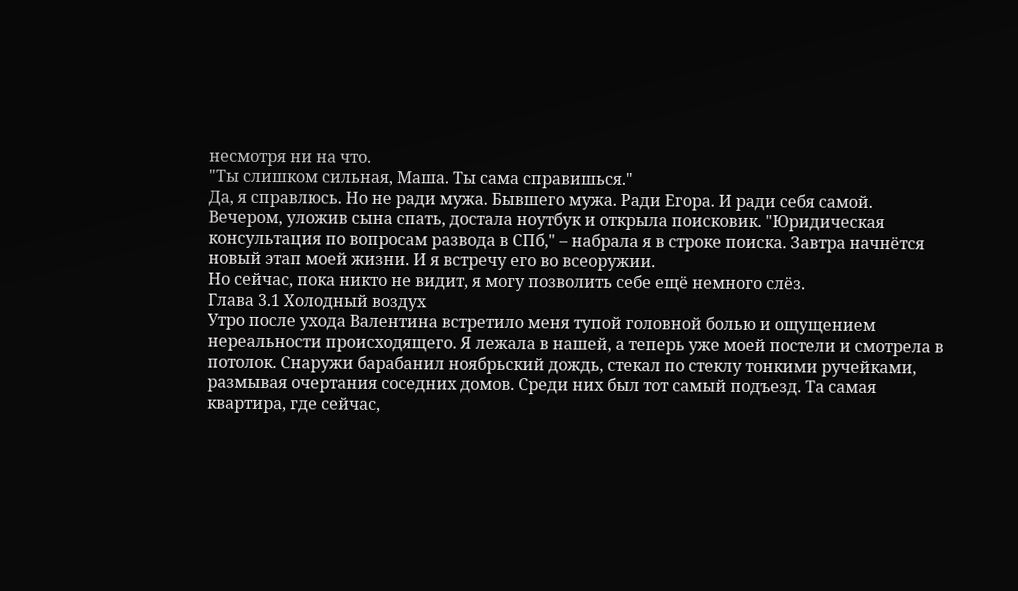несмотря ни на что.
"Ты слишком сильная, Маша. Ты сама справишься."
Да, я справлюсь. Но не ради мужа. Бывшего мужа. Ради Егора. И ради себя самой.
Вечером, уложив сына спать, достала ноутбук и открыла поисковик. "Юридическая консультация по вопросам развода в СПб," – набрала я в строке поиска. Завтра начнётся новый этап моей жизни. И я встречу его во всеоружии.
Но сейчас, пока никто не видит, я могу позволить себе ещё немного слёз.
Глава 3.1 Холодный воздух
Утро после ухода Валентина встретило меня тупой головной болью и ощущением нереальности происходящего. Я лежала в нашей, а теперь уже моей постели и смотрела в потолок. Снаружи барабанил ноябрьский дождь, стекал по стеклу тонкими ручейками, размывая очертания соседних домов. Среди них был тот самый подъезд. Та самая квартира, где сейчас,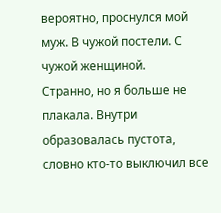вероятно, проснулся мой муж. В чужой постели. С чужой женщиной.
Странно, но я больше не плакала. Внутри образовалась пустота, словно кто-то выключил все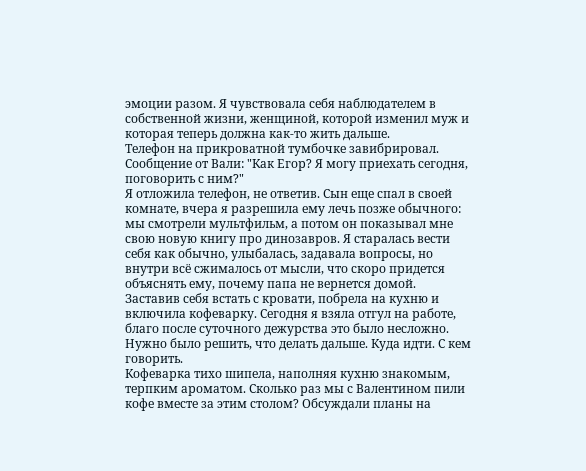эмоции разом. Я чувствовала себя наблюдателем в собственной жизни, женщиной, которой изменил муж и которая теперь должна как-то жить дальше.
Телефон на прикроватной тумбочке завибрировал. Сообщение от Вали: "Как Егор? Я могу приехать сегодня, поговорить с ним?"
Я отложила телефон, не ответив. Сын еще спал в своей комнате, вчера я разрешила ему лечь позже обычного: мы смотрели мультфильм, а потом он показывал мне свою новую книгу про динозавров. Я старалась вести себя как обычно, улыбалась, задавала вопросы, но внутри всё сжималось от мысли, что скоро придется объяснять ему, почему папа не вернется домой.
Заставив себя встать с кровати, побрела на кухню и включила кофеварку. Сегодня я взяла отгул на работе, благо после суточного дежурства это было несложно. Нужно было решить, что делать дальше. Куда идти. С кем говорить.
Кофеварка тихо шипела, наполняя кухню знакомым, терпким ароматом. Сколько раз мы с Валентином пили кофе вместе за этим столом? Обсуждали планы на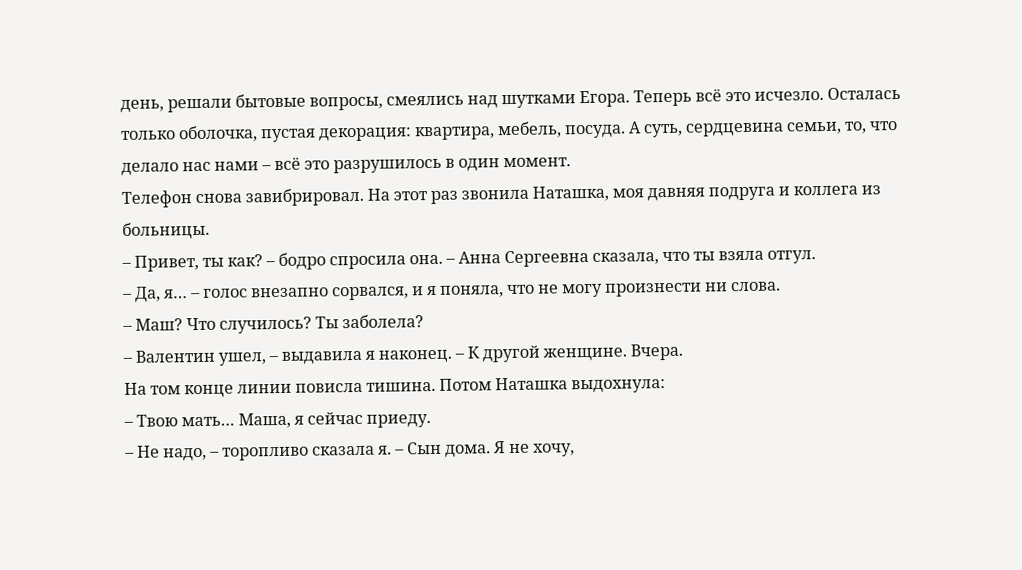день, решали бытовые вопросы, смеялись над шутками Егора. Теперь всё это исчезло. Осталась только оболочка, пустая декорация: квартира, мебель, посуда. А суть, сердцевина семьи, то, что делало нас нами – всё это разрушилось в один момент.
Телефон снова завибрировал. На этот раз звонила Наташка, моя давняя подруга и коллега из больницы.
– Привет, ты как? – бодро спросила она. – Анна Сергеевна сказала, что ты взяла отгул.
– Да, я… – голос внезапно сорвался, и я поняла, что не могу произнести ни слова.
– Маш? Что случилось? Ты заболела?
– Валентин ушел, – выдавила я наконец. – К другой женщине. Вчера.
На том конце линии повисла тишина. Потом Наташка выдохнула:
– Твою мать… Маша, я сейчас приеду.
– Не надо, – торопливо сказала я. – Сын дома. Я не хочу,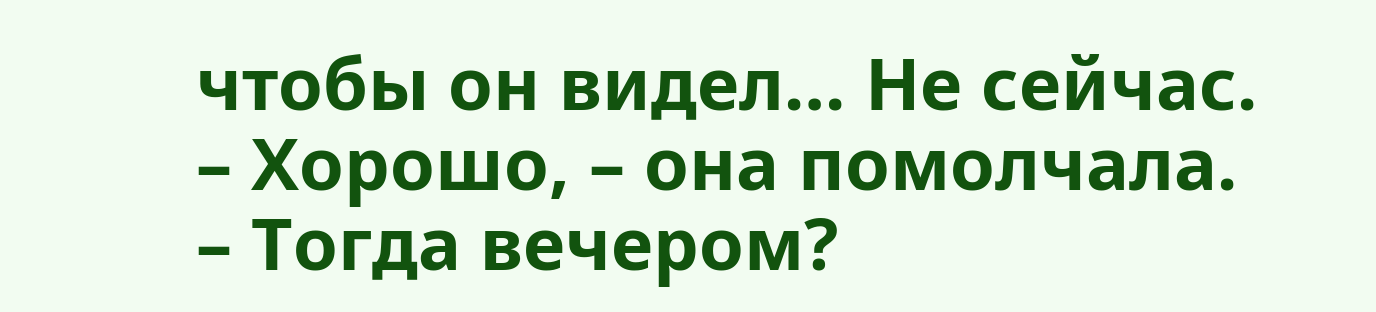чтобы он видел… Не сейчас.
– Хорошо, – она помолчала. – Тогда вечером?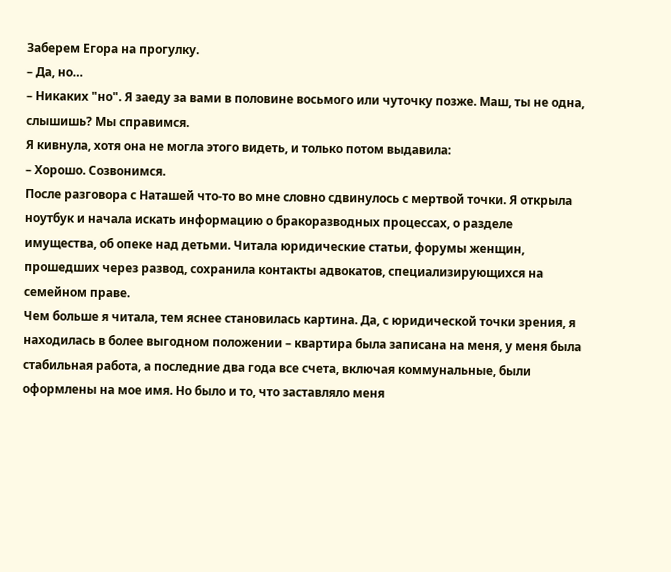Заберем Егора на прогулку.
– Да, но…
– Никаких "но". Я заеду за вами в половине восьмого или чуточку позже. Маш, ты не одна, слышишь? Мы справимся.
Я кивнула, хотя она не могла этого видеть, и только потом выдавила:
– Хорошо. Созвонимся.
После разговора с Наташей что-то во мне словно сдвинулось с мертвой точки. Я открыла ноутбук и начала искать информацию о бракоразводных процессах, о разделе имущества, об опеке над детьми. Читала юридические статьи, форумы женщин, прошедших через развод, сохранила контакты адвокатов, специализирующихся на семейном праве.
Чем больше я читала, тем яснее становилась картина. Да, с юридической точки зрения, я находилась в более выгодном положении – квартира была записана на меня, у меня была стабильная работа, а последние два года все счета, включая коммунальные, были оформлены на мое имя. Но было и то, что заставляло меня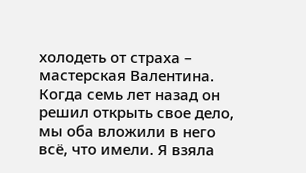холодеть от страха – мастерская Валентина.
Когда семь лет назад он решил открыть свое дело, мы оба вложили в него всё, что имели. Я взяла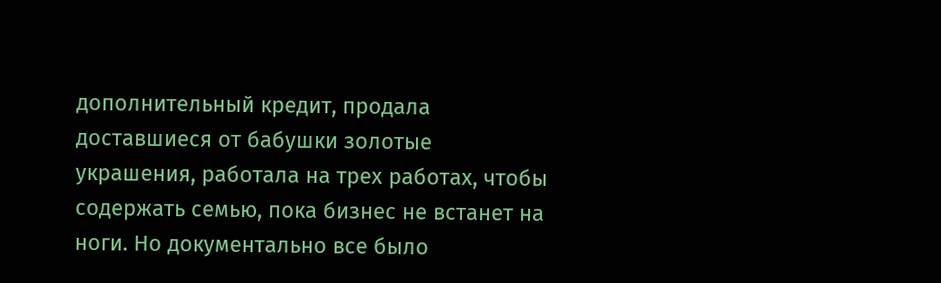дополнительный кредит, продала доставшиеся от бабушки золотые украшения, работала на трех работах, чтобы содержать семью, пока бизнес не встанет на ноги. Но документально все было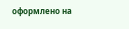оформлено на